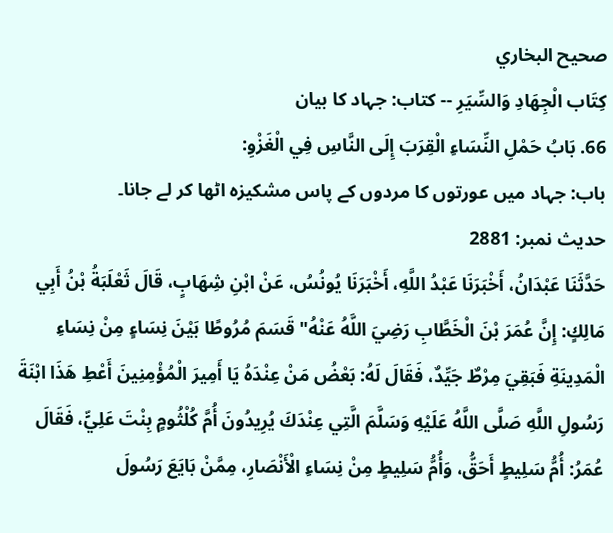صحيح البخاري
كِتَاب الْجِهَادِ وَالسِّيَرِ -- کتاب: جہاد کا بیان
66. بَابُ حَمْلِ النِّسَاءِ الْقِرَبَ إِلَى النَّاسِ فِي الْغَزْوِ:
باب: جہاد میں عورتوں کا مردوں کے پاس مشکیزہ اٹھا کر لے جانا۔
حدیث نمبر: 2881
حَدَّثَنَا عَبْدَانُ، أَخْبَرَنَا عَبْدُ اللَّهِ، أَخْبَرَنَا يُونُسُ، عَنْ ابْنِ شِهَابٍ، قَالَ ثَعْلَبَةُ بْنُ أَبِي مَالِكٍ: إِنَّ عُمَرَ بْنَ الْخَطَّابِ رَضِيَ اللَّهُ عَنْهُ" قَسَمَ مُرُوطًا بَيْنَ نِسَاءٍ مِنْ نِسَاءِ الْمَدِينَةِ فَبَقِيَ مِرْطٌ جَيِّدٌ، فَقَالَ لَهُ: بَعْضُ مَنْ عِنْدَهُ يَا أَمِيرَ الْمُؤْمِنِينَ أَعْطِ هَذَا ابْنَةَ رَسُولِ اللَّهِ صَلَّى اللَّهُ عَلَيْهِ وَسَلَّمَ الَّتِي عِنْدَكَ يُرِيدُونَ أُمَّ كُلْثُومٍ بِنْتَ عَلِيٍّ، فَقَالَ عُمَرُ: أُمُّ سَلِيطٍ أَحَقُّ، وَأُمُّ سَلِيطٍ مِنْ نِسَاءِ الْأَنْصَارِ، مِمَّنْ بَايَعَ رَسُولَ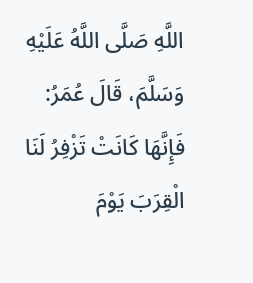اللَّهِ صَلَّى اللَّهُ عَلَيْهِ وَسَلَّمَ، قَالَ عُمَرُ: فَإِنَّهَا كَانَتْ تَزْفِرُ لَنَا الْقِرَبَ يَوْمَ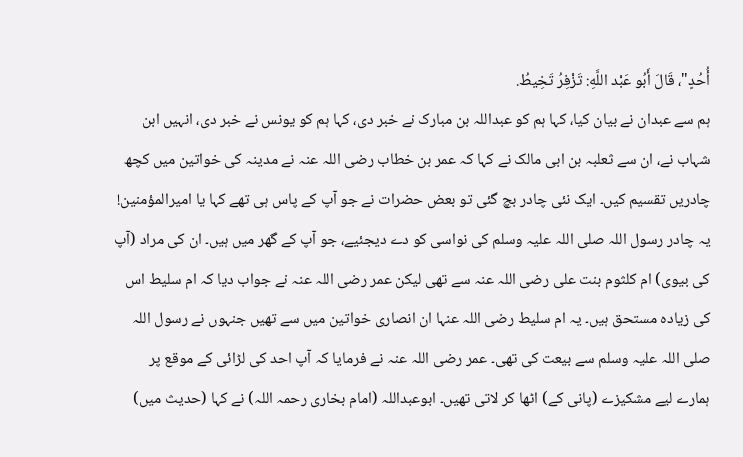أُحُدٍ"، قَالَ أَبُو عَبْد اللَّهِ: تَزْفِرُ تَخِيطُ.
ہم سے عبدان نے بیان کیا، کہا ہم کو عبداللہ بن مبارک نے خبر دی، کہا ہم کو یونس نے خبر دی، انہیں ابن شہاب نے، ان سے ثعلبہ بن ابی مالک نے کہا کہ عمر بن خطاب رضی اللہ عنہ نے مدینہ کی خواتین میں کچھ چادریں تقسیم کیں۔ ایک نئی چادر بچ گئی تو بعض حضرات نے جو آپ کے پاس ہی تھے کہا یا امیرالمؤمنین! یہ چادر رسول اللہ صلی اللہ علیہ وسلم کی نواسی کو دے دیجئیے، جو آپ کے گھر میں ہیں۔ ان کی مراد (آپ کی بیوی) ام کلثوم بنت علی رضی اللہ عنہ سے تھی لیکن عمر رضی اللہ عنہ نے جواب دیا کہ ام سلیط اس کی زیادہ مستحق ہیں۔ یہ ام سلیط رضی اللہ عنہا ان انصاری خواتین میں سے تھیں جنہوں نے رسول اللہ صلی اللہ علیہ وسلم سے بیعت کی تھی۔ عمر رضی اللہ عنہ نے فرمایا کہ آپ احد کی لڑائی کے موقع پر ہمارے لیے مشکیزے (پانی کے) اٹھا کر لاتی تھیں۔ ابوعبداللہ (امام بخاری رحمہ اللہ) نے کہا (حدیث میں)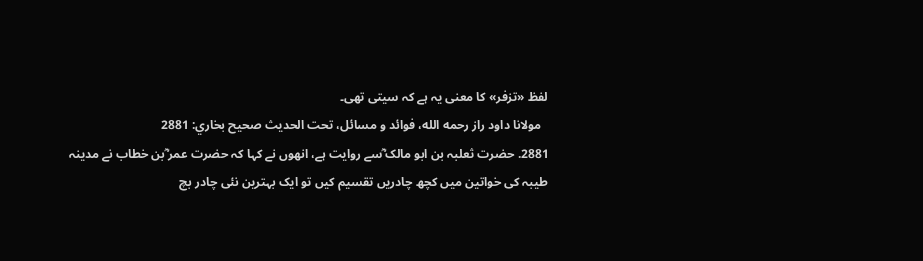لفظ «تزفر» کا معنی یہ ہے کہ سیتی تھی۔
  مولانا داود راز رحمه الله، فوائد و مسائل، تحت الحديث صحيح بخاري: 2881
2881. حضرت ثعلبہ بن ابو مالک ؓسے روایت ہے، انھوں نے کہا کہ حضرت عمر ؓبن خطاب نے مدینہ طیبہ کی خواتین میں کچھ چادریں تقسیم کیں تو ایک بہترین نئی چادر بچ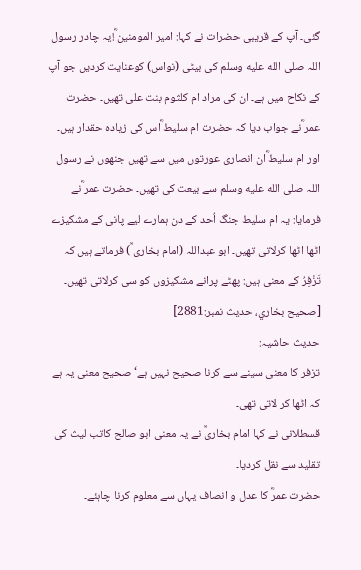گئی۔ آپ کے قریبی حضرات نے کہا: امیر المومنین ؓ!یہ چادر رسول اللہ صلى الله عليه وسلم کی بیٹی (نواس) کوعنایت کردیں جو آپ کے نکاح میں ہے۔ ان کی مراد ام کلثوم بنت علی تھیں۔ حضرت عمر ؓنے جواب دیا کہ حضرت ام سلیط ؓاس کی زیادہ حقدار ہیں۔ اور ام سلیط ؓان انصاری عورتوں میں سے تھیں جنھوں نے رسول اللہ صلى الله عليه وسلم سے بیعت کی تھیں۔ حضرت عمر ؓنے فرمایا: یہ ام سلیط جنگ اُحد کے دن ہمارے لیے پانی کے مشکیزے اٹھا اٹھا کرلاتی تھیں۔ ابو عبداللہ (امام بخاری ؒ) فرماتے ہیں کہ تَزْفِرُ کے معنی ہیں: پھٹے پرانے مشکیزوں کو سی کرلاتی تھیں۔ [صحيح بخاري، حديث نمبر:2881]
حدیث حاشیہ:
تزفر کا معنی سینے سے کرنا صحیح نہیں ہے‘ صحیح معنی یہ ہے کہ اٹھا کر لاتی تھی۔
قسطلانی نے کہا امام بخاریؒ نے یہ معنی ابو صالح کاتب لیث کی تقلید سے نقل کردیا۔
حضرت عمرؓ کا عدل و انصاف یہاں سے معلوم کرنا چاہئے۔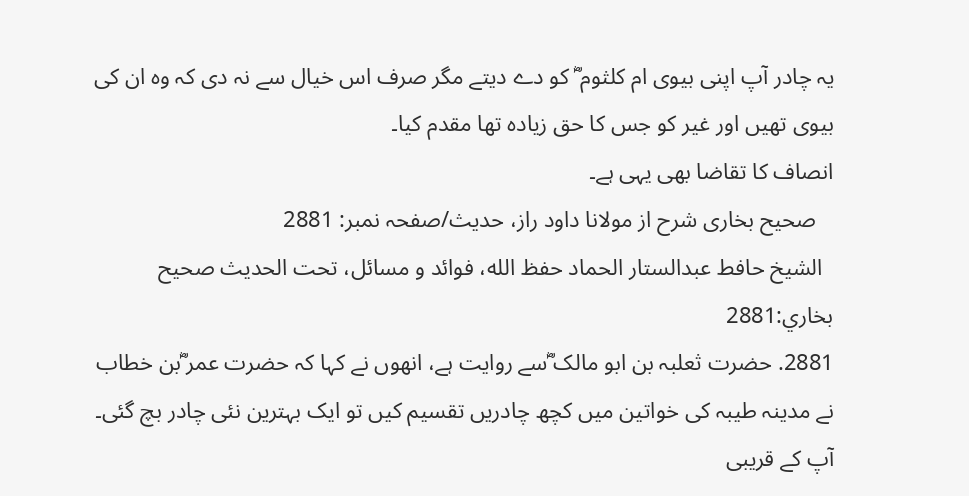یہ چادر آپ اپنی بیوی ام کلثوم ؓ کو دے دیتے مگر صرف اس خیال سے نہ دی کہ وہ ان کی بیوی تھیں اور غیر کو جس کا حق زیادہ تھا مقدم کیا۔
انصاف کا تقاضا بھی یہی ہے۔
   صحیح بخاری شرح از مولانا داود راز، حدیث/صفحہ نمبر: 2881
  الشيخ حافط عبدالستار الحماد حفظ الله، فوائد و مسائل، تحت الحديث صحيح بخاري:2881
2881. حضرت ثعلبہ بن ابو مالک ؓسے روایت ہے، انھوں نے کہا کہ حضرت عمر ؓبن خطاب نے مدینہ طیبہ کی خواتین میں کچھ چادریں تقسیم کیں تو ایک بہترین نئی چادر بچ گئی۔ آپ کے قریبی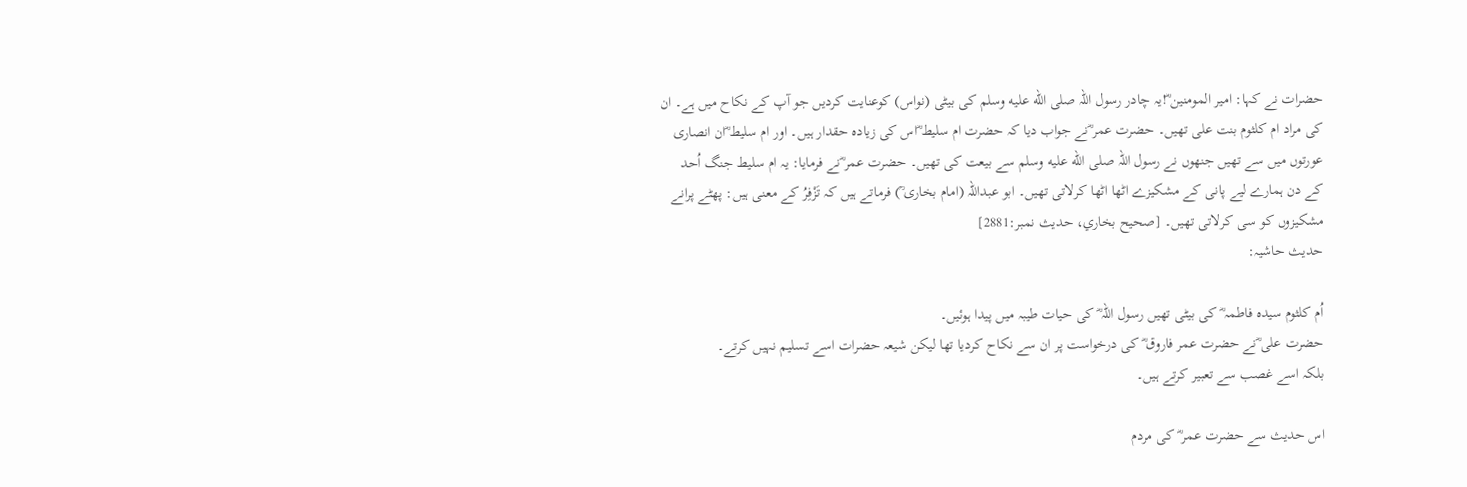حضرات نے کہا: امیر المومنین ؓ!یہ چادر رسول اللہ صلى الله عليه وسلم کی بیٹی (نواس) کوعنایت کردیں جو آپ کے نکاح میں ہے۔ ان کی مراد ام کلثوم بنت علی تھیں۔ حضرت عمر ؓنے جواب دیا کہ حضرت ام سلیط ؓاس کی زیادہ حقدار ہیں۔ اور ام سلیط ؓان انصاری عورتوں میں سے تھیں جنھوں نے رسول اللہ صلى الله عليه وسلم سے بیعت کی تھیں۔ حضرت عمر ؓنے فرمایا: یہ ام سلیط جنگ اُحد کے دن ہمارے لیے پانی کے مشکیزے اٹھا اٹھا کرلاتی تھیں۔ ابو عبداللہ (امام بخاری ؒ) فرماتے ہیں کہ تَزْفِرُ کے معنی ہیں: پھٹے پرانے مشکیزوں کو سی کرلاتی تھیں۔ [صحيح بخاري، حديث نمبر:2881]
حدیث حاشیہ:

اُم کلثوم سیدہ فاطمہ ؓ کی بیٹی تھیں رسول اللہ ؓ کی حیات طیبہ میں پیدا ہوئیں۔
حضرت علی ؓنے حضرت عمر فاروق ؓ کی درخواست پر ان سے نکاح کردیا تھا لیکن شیعہ حضرات اسے تسلیم نہیں کرتے۔
بلکہ اسے غصب سے تعبیر کرتے ہیں۔

اس حدیث سے حضرت عمر ؓ کی مردم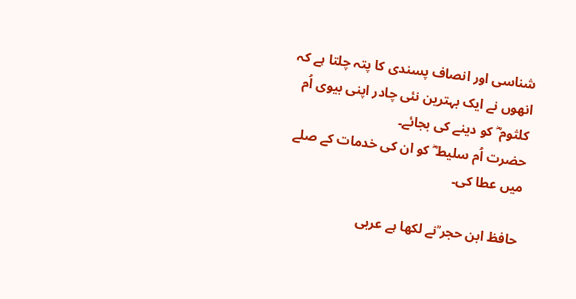شناسی اور انصاف پسندی کا پتہ چلتا ہے کہ انھوں نے ایک بہترین نئی چادر اپنی بیوی اُم کلثوم ؓ کو دینے کی بجائے۔
حضرت اُم سلیط ؓ کو ان کی خدمات کے صلے میں عطا کی۔

حافظ ابن حجر ؒنے لکھا ہے عربی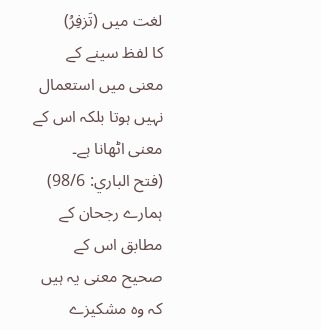لغت میں (تَزفِرُ)
کا لفظ سینے کے معنی میں استعمال نہیں ہوتا بلکہ اس کے معنی اٹھانا ہے۔
(فتح الباري: 98/6)
ہمارے رجحان کے مطابق اس کے صحیح معنی یہ ہیں کہ وہ مشکیزے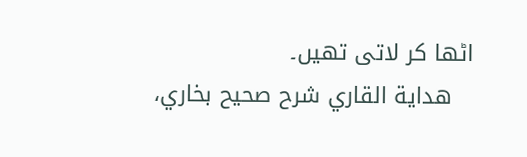اٹھا کر لاتی تھیں۔
   هداية القاري شرح صحيح بخاري،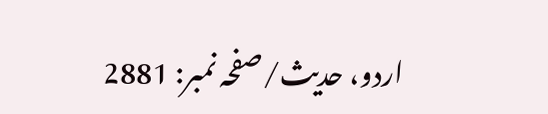اردو، حدیث/صفحہ نمبر: 2881